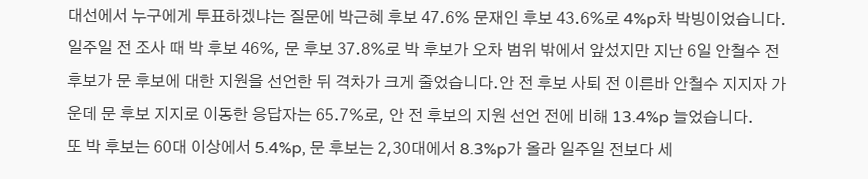대선에서 누구에게 투표하겠냐는 질문에 박근혜 후보 47.6% 문재인 후보 43.6%로 4%p차 박빙이었습니다.일주일 전 조사 때 박 후보 46%, 문 후보 37.8%로 박 후보가 오차 범위 밖에서 앞섰지만 지난 6일 안철수 전 후보가 문 후보에 대한 지원을 선언한 뒤 격차가 크게 줄었습니다.안 전 후보 사퇴 전 이른바 안철수 지지자 가운데 문 후보 지지로 이동한 응답자는 65.7%로, 안 전 후보의 지원 선언 전에 비해 13.4%p 늘었습니다.
또 박 후보는 60대 이상에서 5.4%p, 문 후보는 2,30대에서 8.3%p가 올라 일주일 전보다 세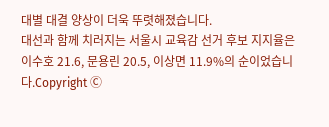대별 대결 양상이 더욱 뚜렷해졌습니다.
대선과 함께 치러지는 서울시 교육감 선거 후보 지지율은 이수호 21.6, 문용린 20.5, 이상면 11.9%의 순이었습니다.Copyright Ⓒ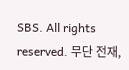SBS. All rights reserved. 무단 전재,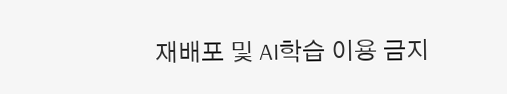재배포 및 AI학습 이용 금지